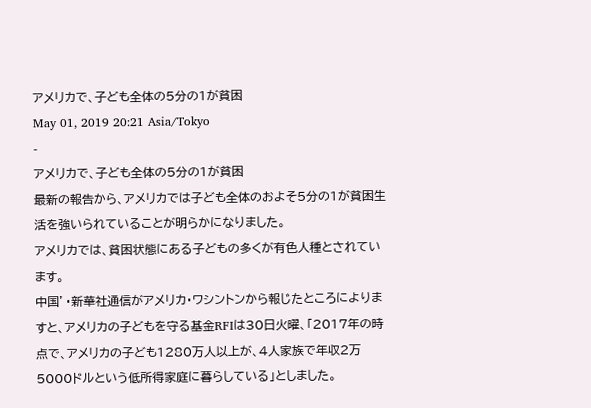アメリカで、子ども全体の5分の1が貧困
May 01, 2019 20:21 Asia/Tokyo
-
アメリカで、子ども全体の5分の1が貧困
最新の報告から、アメリカでは子ども全体のおよそ5分の1が貧困生活を強いられていることが明らかになりました。
アメリカでは、貧困状態にある子どもの多くが有色人種とされています。
中国’・新華社通信がアメリカ・ワシントンから報じたところによりますと、アメリカの子どもを守る基金RFIは30日火曜、「2017年の時点で、アメリカの子ども1280万人以上が、4人家族で年収2万5000ドルという低所得家庭に暮らしている」としました。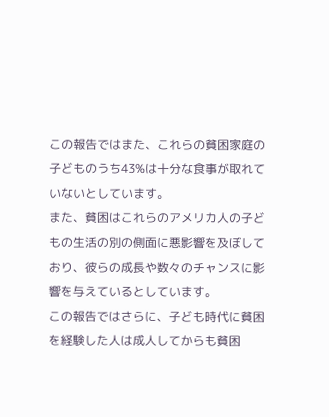この報告ではまた、これらの貧困家庭の子どものうち43%は十分な食事が取れていないとしています。
また、貧困はこれらのアメリカ人の子どもの生活の別の側面に悪影響を及ぼしており、彼らの成長や数々のチャンスに影響を与えているとしています。
この報告ではさらに、子ども時代に貧困を経験した人は成人してからも貧困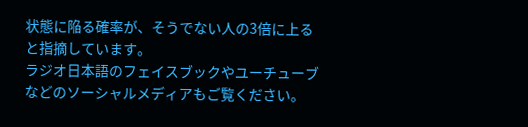状態に陥る確率が、そうでない人の3倍に上ると指摘しています。
ラジオ日本語のフェイスブックやユーチューブなどのソーシャルメディアもご覧ください。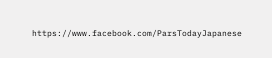https://www.facebook.com/ParsTodayJapanese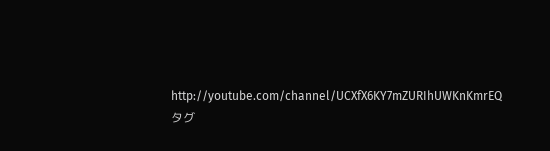http://youtube.com/channel/UCXfX6KY7mZURIhUWKnKmrEQ
タグ